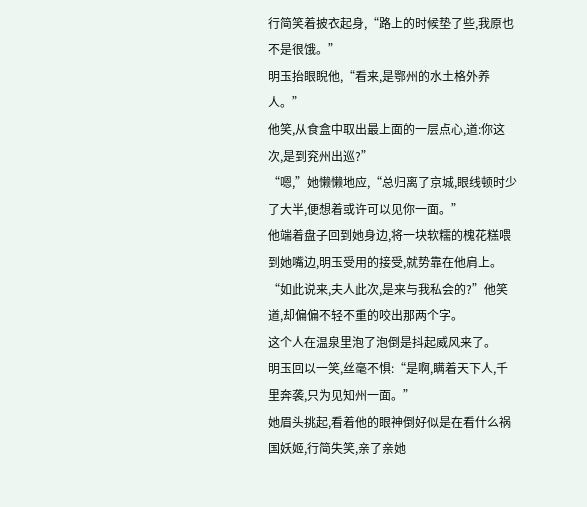行简笑着披衣起身,“路上的时候垫了些,我原也不是很饿。”
明玉抬眼睨他,“看来,是鄂州的水土格外养人。”
他笑,从食盒中取出最上面的一层点心,道:你这次,是到兖州出巡?”
“嗯,”她懒懒地应,“总归离了京城,眼线顿时少了大半,便想着或许可以见你一面。”
他端着盘子回到她身边,将一块软糯的槐花糕喂到她嘴边,明玉受用的接受,就势靠在他肩上。
“如此说来,夫人此次,是来与我私会的?”他笑道,却偏偏不轻不重的咬出那两个字。
这个人在温泉里泡了泡倒是抖起威风来了。
明玉回以一笑,丝毫不惧:“是啊,瞒着天下人,千里奔袭,只为见知州一面。”
她眉头挑起,看着他的眼神倒好似是在看什么祸国妖姬,行简失笑,亲了亲她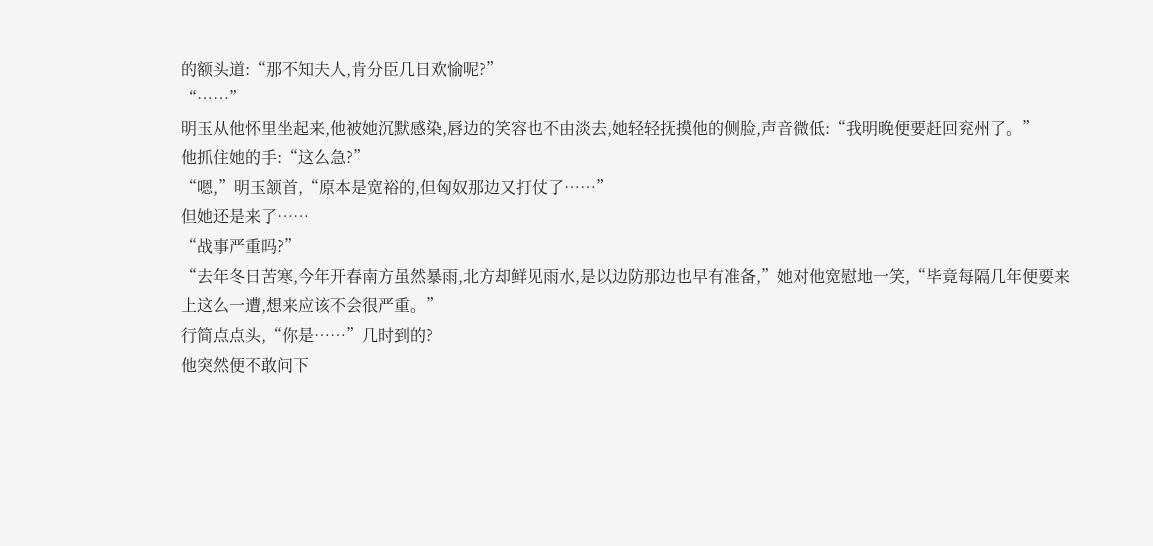的额头道:“那不知夫人,肯分臣几日欢愉呢?”
“……”
明玉从他怀里坐起来,他被她沉默感染,唇边的笑容也不由淡去,她轻轻抚摸他的侧脸,声音微低:“我明晚便要赶回兖州了。”
他抓住她的手:“这么急?”
“嗯,”明玉颔首,“原本是宽裕的,但匈奴那边又打仗了……”
但她还是来了……
“战事严重吗?”
“去年冬日苦寒,今年开春南方虽然暴雨,北方却鲜见雨水,是以边防那边也早有准备,”她对他宽慰地一笑,“毕竟每隔几年便要来上这么一遭,想来应该不会很严重。”
行简点点头,“你是……”几时到的?
他突然便不敢问下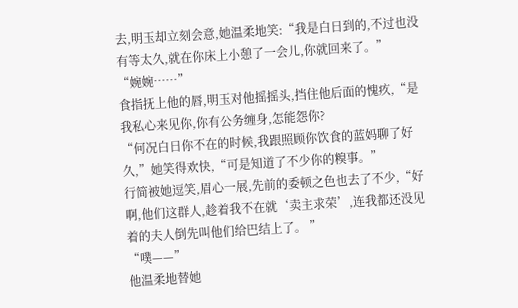去,明玉却立刻会意,她温柔地笑:“我是白日到的,不过也没有等太久,就在你床上小憩了一会儿,你就回来了。”
“婉婉……”
食指抚上他的唇,明玉对他摇摇头,挡住他后面的愧疚,“是我私心来见你,你有公务缠身,怎能怨你?
“何况白日你不在的时候,我跟照顾你饮食的蓝妈聊了好久,”她笑得欢快,“可是知道了不少你的糗事。”
行简被她逗笑,眉心一展,先前的委顿之色也去了不少,“好啊,他们这群人,趁着我不在就‘卖主求荣’,连我都还没见着的夫人倒先叫他们给巴结上了。 ”
“噗——”
他温柔地替她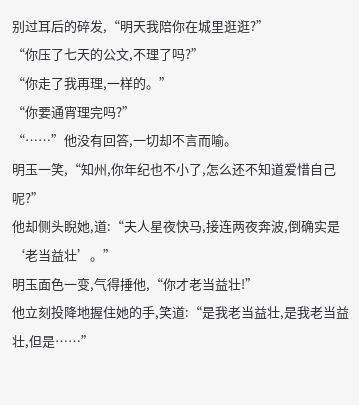别过耳后的碎发,“明天我陪你在城里逛逛?”
“你压了七天的公文,不理了吗?”
“你走了我再理,一样的。”
“你要通宵理完吗?”
“……”他没有回答,一切却不言而喻。
明玉一笑,“知州,你年纪也不小了,怎么还不知道爱惜自己呢?”
他却侧头睨她,道:“夫人星夜快马,接连两夜奔波,倒确实是‘老当益壮’。”
明玉面色一变,气得捶他,“你才老当益壮!”
他立刻投降地握住她的手,笑道:“是我老当益壮,是我老当益壮,但是……”